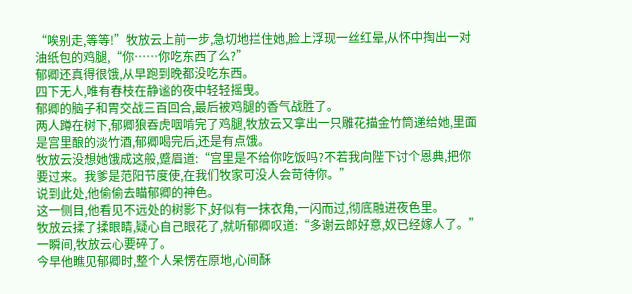“唉别走,等等!”牧放云上前一步,急切地拦住她,脸上浮现一丝红晕,从怀中掏出一对油纸包的鸡腿,“你……你吃东西了么?”
郁卿还真得很饿,从早跑到晚都没吃东西。
四下无人,唯有春枝在静谧的夜中轻轻摇曳。
郁卿的脑子和胃交战三百回合,最后被鸡腿的香气战胜了。
两人蹲在树下,郁卿狼吞虎咽啃完了鸡腿,牧放云又拿出一只雕花描金竹筒递给她,里面是宫里酿的淡竹酒,郁卿喝完后,还是有点饿。
牧放云没想她饿成这般,蹙眉道:“宫里是不给你吃饭吗?不若我向陛下讨个恩典,把你要过来。我爹是范阳节度使,在我们牧家可没人会苛待你。”
说到此处,他偷偷去瞄郁卿的神色。
这一侧目,他看见不远处的树影下,好似有一抹衣角,一闪而过,彻底融进夜色里。
牧放云揉了揉眼睛,疑心自己眼花了,就听郁卿叹道:“多谢云郎好意,奴已经嫁人了。”
一瞬间,牧放云心要碎了。
今早他瞧见郁卿时,整个人呆愣在原地,心间酥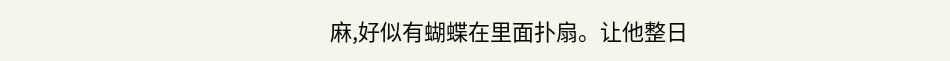麻,好似有蝴蝶在里面扑扇。让他整日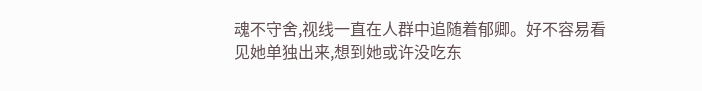魂不守舍,视线一直在人群中追随着郁卿。好不容易看见她单独出来,想到她或许没吃东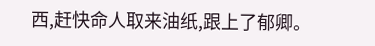西,赶快命人取来油纸,跟上了郁卿。